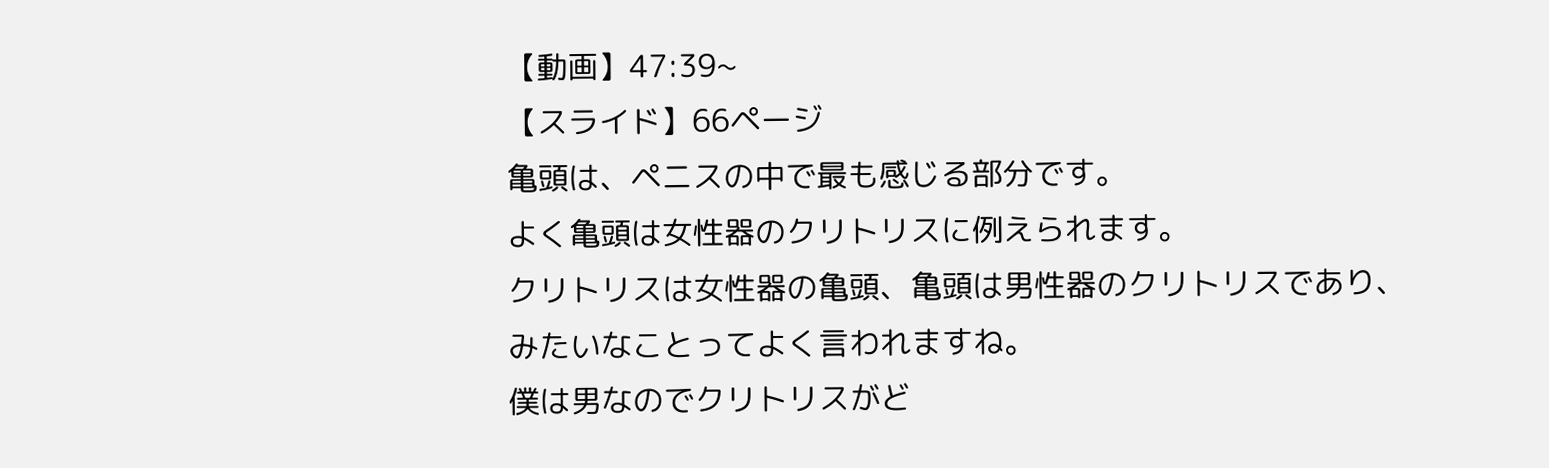【動画】47:39~
【スライド】66ページ
亀頭は、ペニスの中で最も感じる部分です。
よく亀頭は女性器のクリトリスに例えられます。
クリトリスは女性器の亀頭、亀頭は男性器のクリトリスであり、
みたいなことってよく言われますね。
僕は男なのでクリトリスがど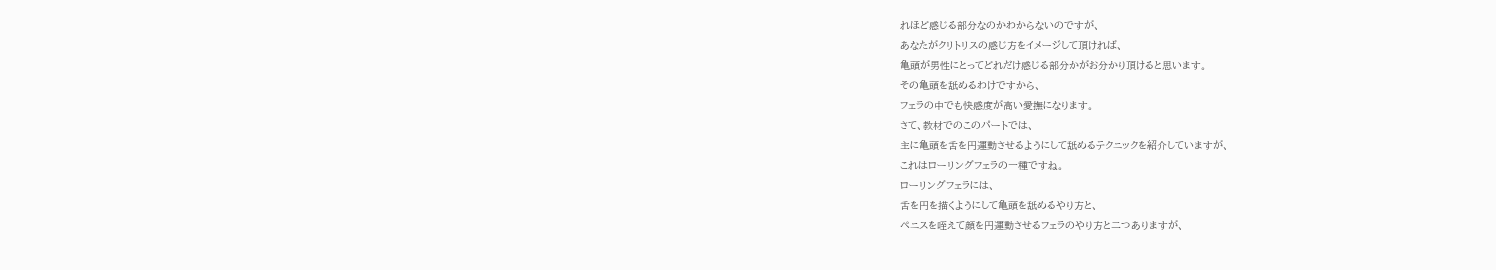れほど感じる部分なのかわからないのですが、
あなたがクリトリスの感じ方をイメージして頂ければ、
亀頭が男性にとってどれだけ感じる部分かがお分かり頂けると思います。
その亀頭を舐めるわけですから、
フェラの中でも快感度が高い愛撫になります。
さて、教材でのこのパートでは、
主に亀頭を舌を円運動させるようにして舐めるテクニックを紹介していますが、
これはローリングフェラの一種ですね。
ローリングフェラには、
舌を円を描くようにして亀頭を舐めるやり方と、
ペニスを咥えて顔を円運動させるフェラのやり方と二つありますが、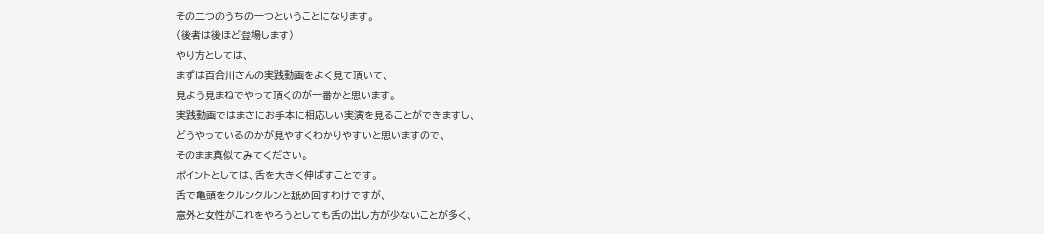その二つのうちの一つということになります。
(後者は後ほど登場します)
やり方としては、
まずは百合川さんの実践動画をよく見て頂いて、
見よう見まねでやって頂くのが一番かと思います。
実践動画ではまさにお手本に相応しい実演を見ることができますし、
どうやっているのかが見やすくわかりやすいと思いますので、
そのまま真似てみてください。
ポイントとしては、舌を大きく伸ばすことです。
舌で亀頭をクルンクルンと舐め回すわけですが、
意外と女性がこれをやろうとしても舌の出し方が少ないことが多く、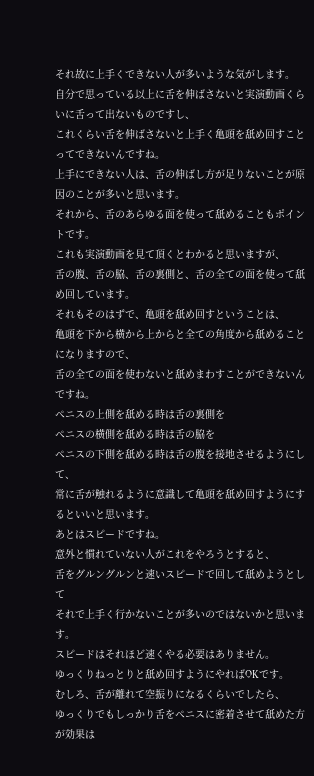それ故に上手くできない人が多いような気がします。
自分で思っている以上に舌を伸ばさないと実演動画くらいに舌って出ないものですし、
これくらい舌を伸ばさないと上手く亀頭を舐め回すことってできないんですね。
上手にできない人は、舌の伸ばし方が足りないことが原因のことが多いと思います。
それから、舌のあらゆる面を使って舐めることもポイントです。
これも実演動画を見て頂くとわかると思いますが、
舌の腹、舌の脇、舌の裏側と、舌の全ての面を使って舐め回しています。
それもそのはずで、亀頭を舐め回すということは、
亀頭を下から横から上からと全ての角度から舐めることになりますので、
舌の全ての面を使わないと舐めまわすことができないんですね。
ペニスの上側を舐める時は舌の裏側を
ペニスの横側を舐める時は舌の脇を
ペニスの下側を舐める時は舌の腹を接地させるようにして、
常に舌が触れるように意識して亀頭を舐め回すようにするといいと思います。
あとはスピードですね。
意外と慣れていない人がこれをやろうとすると、
舌をグルングルンと速いスピードで回して舐めようとして
それで上手く行かないことが多いのではないかと思います。
スピードはそれほど速くやる必要はありません。
ゆっくりねっとりと舐め回すようにやればOKです。
むしろ、舌が離れて空振りになるくらいでしたら、
ゆっくりでもしっかり舌をペニスに密着させて舐めた方が効果は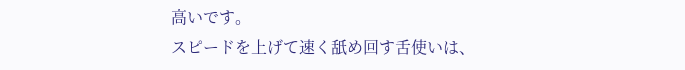高いです。
スピードを上げて速く舐め回す舌使いは、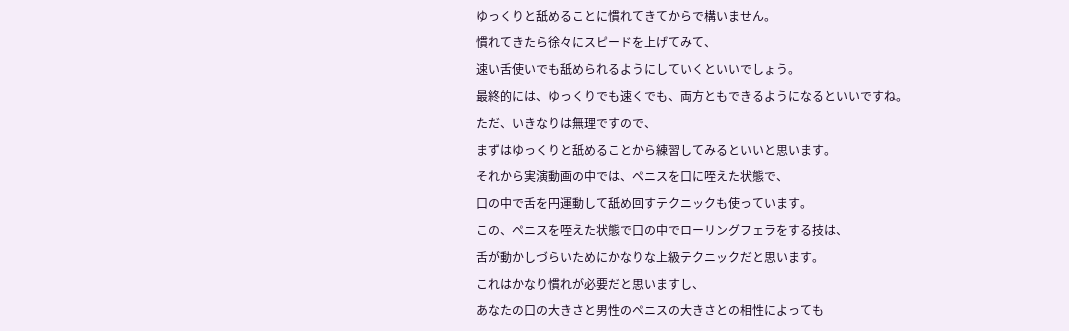ゆっくりと舐めることに慣れてきてからで構いません。
慣れてきたら徐々にスピードを上げてみて、
速い舌使いでも舐められるようにしていくといいでしょう。
最終的には、ゆっくりでも速くでも、両方ともできるようになるといいですね。
ただ、いきなりは無理ですので、
まずはゆっくりと舐めることから練習してみるといいと思います。
それから実演動画の中では、ペニスを口に咥えた状態で、
口の中で舌を円運動して舐め回すテクニックも使っています。
この、ペニスを咥えた状態で口の中でローリングフェラをする技は、
舌が動かしづらいためにかなりな上級テクニックだと思います。
これはかなり慣れが必要だと思いますし、
あなたの口の大きさと男性のペニスの大きさとの相性によっても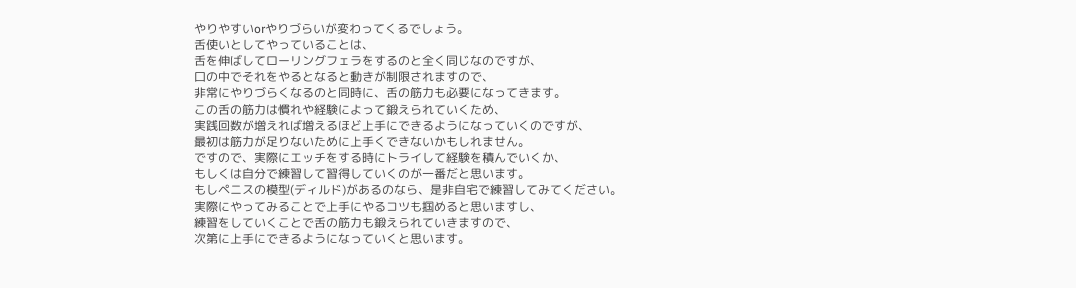やりやすいorやりづらいが変わってくるでしょう。
舌使いとしてやっていることは、
舌を伸ばしてローリングフェラをするのと全く同じなのですが、
口の中でそれをやるとなると動きが制限されますので、
非常にやりづらくなるのと同時に、舌の筋力も必要になってきます。
この舌の筋力は慣れや経験によって鍛えられていくため、
実践回数が増えれば増えるほど上手にできるようになっていくのですが、
最初は筋力が足りないために上手くできないかもしれません。
ですので、実際にエッチをする時にトライして経験を積んでいくか、
もしくは自分で練習して習得していくのが一番だと思います。
もしペニスの模型(ディルド)があるのなら、是非自宅で練習してみてください。
実際にやってみることで上手にやるコツも掴めると思いますし、
練習をしていくことで舌の筋力も鍛えられていきますので、
次第に上手にできるようになっていくと思います。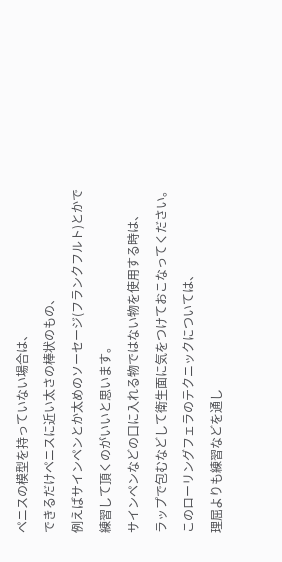ペニスの模型を持っていない場合は、
できるだけペニスに近い太さの棒状のもの、
例えばサインペンとか太めのソーセージ(フランクフルト)とかで
練習して頂くのがいいと思います。
サインペンなどの口に入れる物ではない物を使用する時は、
ラップで包むなどして衛生面に気をつけておこなってください。
このローリングフェラのテクニックについては、
理屈よりも練習などを通し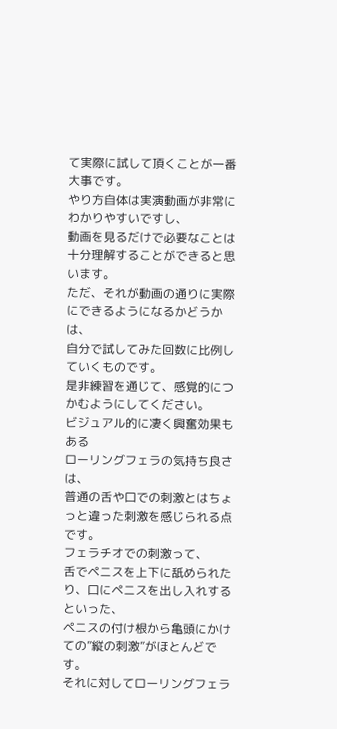て実際に試して頂くことが一番大事です。
やり方自体は実演動画が非常にわかりやすいですし、
動画を見るだけで必要なことは十分理解することができると思います。
ただ、それが動画の通りに実際にできるようになるかどうかは、
自分で試してみた回数に比例していくものです。
是非練習を通じて、感覚的につかむようにしてください。
ビジュアル的に凄く興奮効果もある
ローリングフェラの気持ち良さは、
普通の舌や口での刺激とはちょっと違った刺激を感じられる点です。
フェラチオでの刺激って、
舌でペニスを上下に舐められたり、口にペニスを出し入れするといった、
ペニスの付け根から亀頭にかけての”縦の刺激”がほとんどです。
それに対してローリングフェラ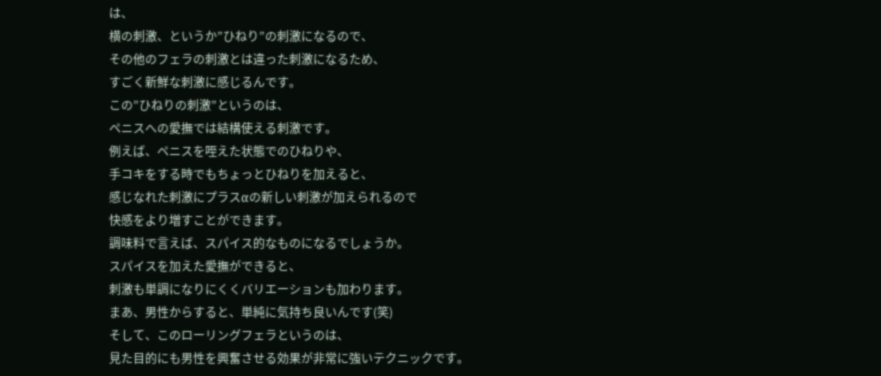は、
横の刺激、というか”ひねり”の刺激になるので、
その他のフェラの刺激とは違った刺激になるため、
すごく新鮮な刺激に感じるんです。
この”ひねりの刺激”というのは、
ペニスへの愛撫では結構使える刺激です。
例えば、ペニスを咥えた状態でのひねりや、
手コキをする時でもちょっとひねりを加えると、
感じなれた刺激にプラスαの新しい刺激が加えられるので
快感をより増すことができます。
調味料で言えば、スパイス的なものになるでしょうか。
スパイスを加えた愛撫ができると、
刺激も単調になりにくくバリエーションも加わります。
まあ、男性からすると、単純に気持ち良いんです(笑)
そして、このローリングフェラというのは、
見た目的にも男性を興奮させる効果が非常に強いテクニックです。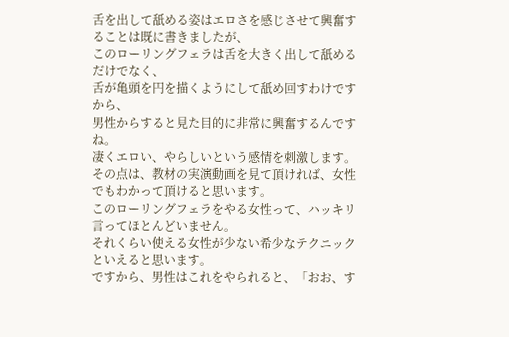舌を出して舐める姿はエロさを感じさせて興奮することは既に書きましたが、
このローリングフェラは舌を大きく出して舐めるだけでなく、
舌が亀頭を円を描くようにして舐め回すわけですから、
男性からすると見た目的に非常に興奮するんですね。
凄くエロい、やらしいという感情を刺激します。
その点は、教材の実演動画を見て頂ければ、女性でもわかって頂けると思います。
このローリングフェラをやる女性って、ハッキリ言ってほとんどいません。
それくらい使える女性が少ない希少なテクニックといえると思います。
ですから、男性はこれをやられると、「おお、す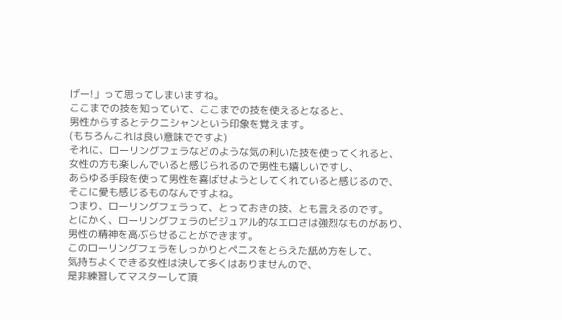げー!」って思ってしまいますね。
ここまでの技を知っていて、ここまでの技を使えるとなると、
男性からするとテクニシャンという印象を覚えます。
(もちろんこれは良い意味でですよ)
それに、ローリングフェラなどのような気の利いた技を使ってくれると、
女性の方も楽しんでいると感じられるので男性も嬉しいですし、
あらゆる手段を使って男性を喜ばせようとしてくれていると感じるので、
そこに愛も感じるものなんですよね。
つまり、ローリングフェラって、とっておきの技、とも言えるのです。
とにかく、ローリングフェラのビジュアル的なエロさは強烈なものがあり、
男性の精神を高ぶらせることができます。
このローリングフェラをしっかりとペニスをとらえた舐め方をして、
気持ちよくできる女性は決して多くはありませんので、
是非練習してマスターして頂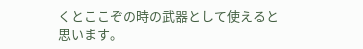くとここぞの時の武器として使えると思います。